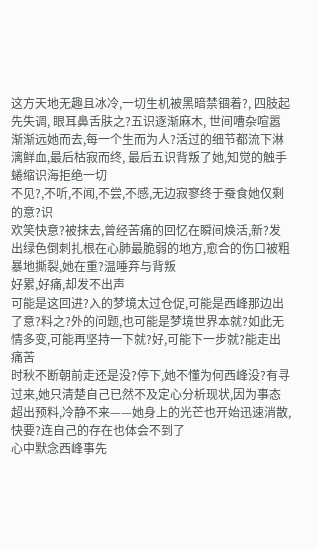这方天地无趣且冰冷,一切生机被黑暗禁锢着?, 四肢起先失调, 眼耳鼻舌肤之?五识逐渐麻木, 世间嘈杂喧嚣渐渐远她而去,每一个生而为人?活过的细节都流下淋漓鲜血,最后枯寂而终, 最后五识背叛了她,知觉的触手蜷缩识海拒绝一切
不见?,不听,不闻,不尝,不感,无边寂寥终于蚕食她仅剩的意?识
欢笑快意?被抹去,曾经苦痛的回忆在瞬间焕活,新?发出绿色倒刺扎根在心肺最脆弱的地方,愈合的伤口被粗暴地撕裂,她在重?温唾弃与背叛
好累,好痛,却发不出声
可能是这回进?入的梦境太过仓促,可能是西峰那边出了意?料之?外的问题,也可能是梦境世界本就?如此无情多变,可能再坚持一下就?好,可能下一步就?能走出痛苦
时秋不断朝前走还是没?停下,她不懂为何西峰没?有寻过来,她只清楚自己已然不及定心分析现状,因为事态超出预料,冷静不来——她身上的光芒也开始迅速消散,快要?连自己的存在也体会不到了
心中默念西峰事先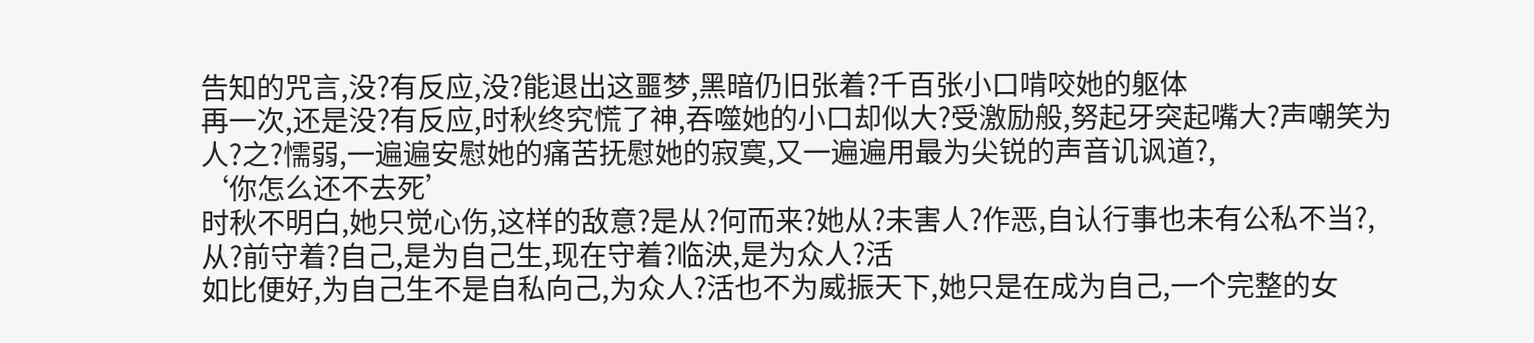告知的咒言,没?有反应,没?能退出这噩梦,黑暗仍旧张着?千百张小口啃咬她的躯体
再一次,还是没?有反应,时秋终究慌了神,吞噬她的小口却似大?受激励般,努起牙突起嘴大?声嘲笑为人?之?懦弱,一遍遍安慰她的痛苦抚慰她的寂寞,又一遍遍用最为尖锐的声音讥讽道?,
‘你怎么还不去死’
时秋不明白,她只觉心伤,这样的敌意?是从?何而来?她从?未害人?作恶,自认行事也未有公私不当?,从?前守着?自己,是为自己生,现在守着?临泱,是为众人?活
如比便好,为自己生不是自私向己,为众人?活也不为威振天下,她只是在成为自己,一个完整的女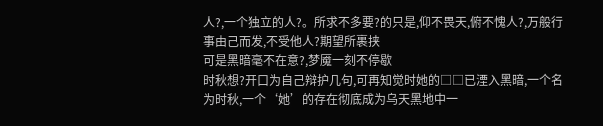人?,一个独立的人?。所求不多要?的只是,仰不畏天,俯不愧人?,万般行事由己而发,不受他人?期望所裹挟
可是黑暗毫不在意?,梦魇一刻不停歇
时秋想?开口为自己辩护几句,可再知觉时她的□□已湮入黑暗,一个名为时秋,一个‘她’的存在彻底成为乌天黑地中一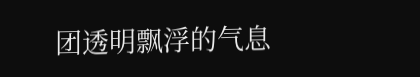团透明飘浮的气息